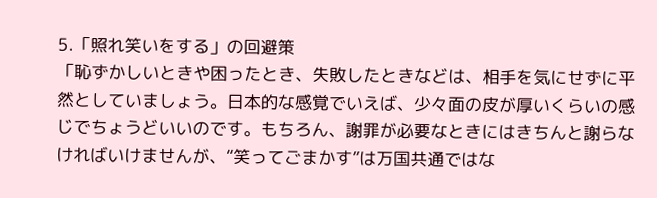5.「照れ笑いをする」の回避策
「恥ずかしいときや困ったとき、失敗したときなどは、相手を気にせずに平然としていましょう。日本的な感覚でいえば、少々面の皮が厚いくらいの感じでちょうどいいのです。もちろん、謝罪が必要なときにはきちんと謝らなければいけませんが、“笑ってごまかす”は万国共通ではな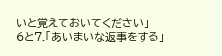いと覚えておいてください」
6と7.「あいまいな返事をする」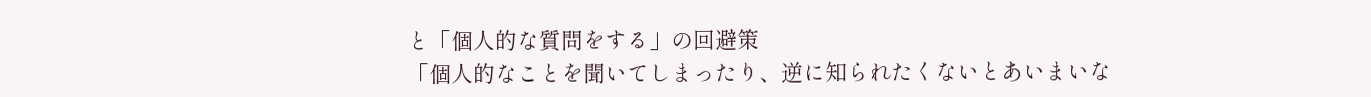と「個人的な質問をする」の回避策
「個人的なことを聞いてしまったり、逆に知られたくないとあいまいな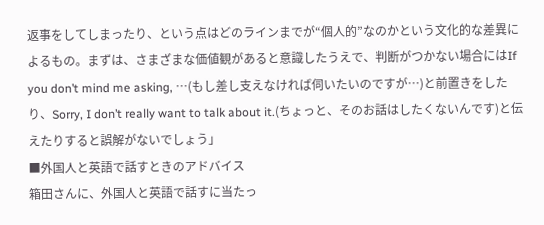返事をしてしまったり、という点はどのラインまでが“個人的”なのかという文化的な差異によるもの。まずは、さまざまな価値観があると意識したうえで、判断がつかない場合にはIf you don’t mind me asking, …(もし差し支えなければ伺いたいのですが…)と前置きをしたり、Sorry, I don’t really want to talk about it.(ちょっと、そのお話はしたくないんです)と伝えたりすると誤解がないでしょう」
■外国人と英語で話すときのアドバイス
箱田さんに、外国人と英語で話すに当たっ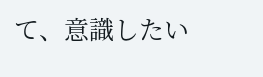て、意識したい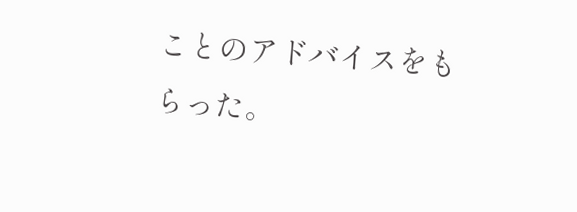ことのアドバイスをもらった。